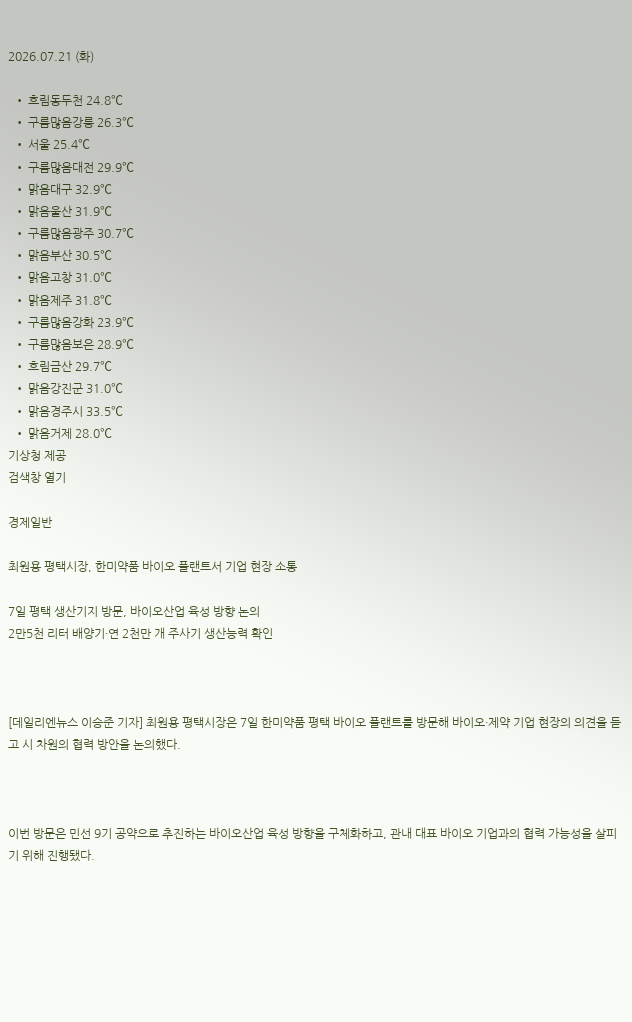2026.07.21 (화)

  • 흐림동두천 24.8℃
  • 구름많음강릉 26.3℃
  • 서울 25.4℃
  • 구름많음대전 29.9℃
  • 맑음대구 32.9℃
  • 맑음울산 31.9℃
  • 구름많음광주 30.7℃
  • 맑음부산 30.5℃
  • 맑음고창 31.0℃
  • 맑음제주 31.8℃
  • 구름많음강화 23.9℃
  • 구름많음보은 28.9℃
  • 흐림금산 29.7℃
  • 맑음강진군 31.0℃
  • 맑음경주시 33.5℃
  • 맑음거제 28.0℃
기상청 제공
검색창 열기

경제일반

최원용 평택시장, 한미약품 바이오 플랜트서 기업 현장 소통

7일 평택 생산기지 방문, 바이오산업 육성 방향 논의
2만5천 리터 배양기·연 2천만 개 주사기 생산능력 확인



[데일리엔뉴스 이승준 기자] 최원용 평택시장은 7일 한미약품 평택 바이오 플랜트를 방문해 바이오·제약 기업 현장의 의견을 듣고 시 차원의 협력 방안을 논의했다.



이번 방문은 민선 9기 공약으로 추진하는 바이오산업 육성 방향을 구체화하고, 관내 대표 바이오 기업과의 협력 가능성을 살피기 위해 진행됐다.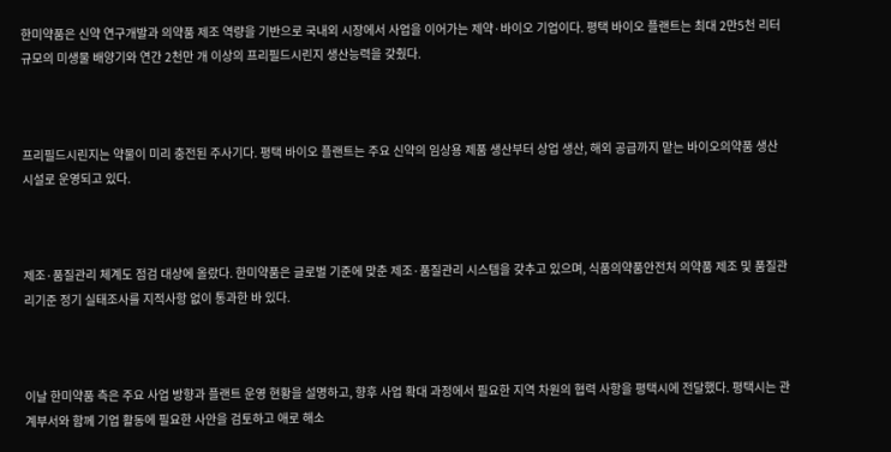한미약품은 신약 연구개발과 의약품 제조 역량을 기반으로 국내외 시장에서 사업을 이어가는 제약·바이오 기업이다. 평택 바이오 플랜트는 최대 2만5천 리터 규모의 미생물 배양기와 연간 2천만 개 이상의 프리필드시린지 생산능력을 갖췄다.



프리필드시린지는 약물이 미리 충전된 주사기다. 평택 바이오 플랜트는 주요 신약의 임상용 제품 생산부터 상업 생산, 해외 공급까지 맡는 바이오의약품 생산시설로 운영되고 있다.



제조·품질관리 체계도 점검 대상에 올랐다. 한미약품은 글로벌 기준에 맞춘 제조·품질관리 시스템을 갖추고 있으며, 식품의약품안전처 의약품 제조 및 품질관리기준 정기 실태조사를 지적사항 없이 통과한 바 있다.



이날 한미약품 측은 주요 사업 방향과 플랜트 운영 현황을 설명하고, 향후 사업 확대 과정에서 필요한 지역 차원의 협력 사항을 평택시에 전달했다. 평택시는 관계부서와 함께 기업 활동에 필요한 사안을 검토하고 애로 해소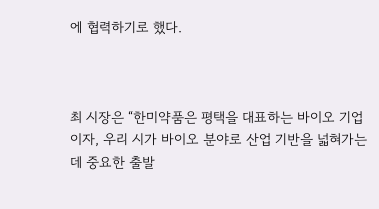에 협력하기로 했다.



최 시장은 “한미약품은 평택을 대표하는 바이오 기업이자, 우리 시가 바이오 분야로 산업 기반을 넓혀가는 데 중요한 출발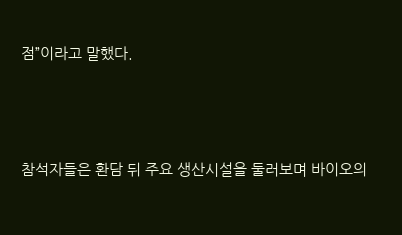점”이라고 말했다.



참석자들은 환담 뒤 주요 생산시설을 둘러보며 바이오의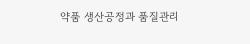약품 생산공정과 품질관리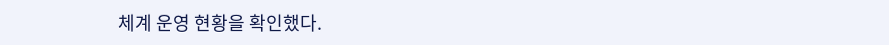체계 운영 현황을 확인했다.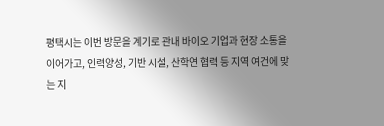평택시는 이번 방문을 계기로 관내 바이오 기업과 현장 소통을 이어가고, 인력양성, 기반 시설, 산학연 협력 등 지역 여건에 맞는 지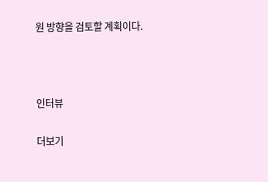원 방향을 검토할 계획이다.



인터뷰

더보기